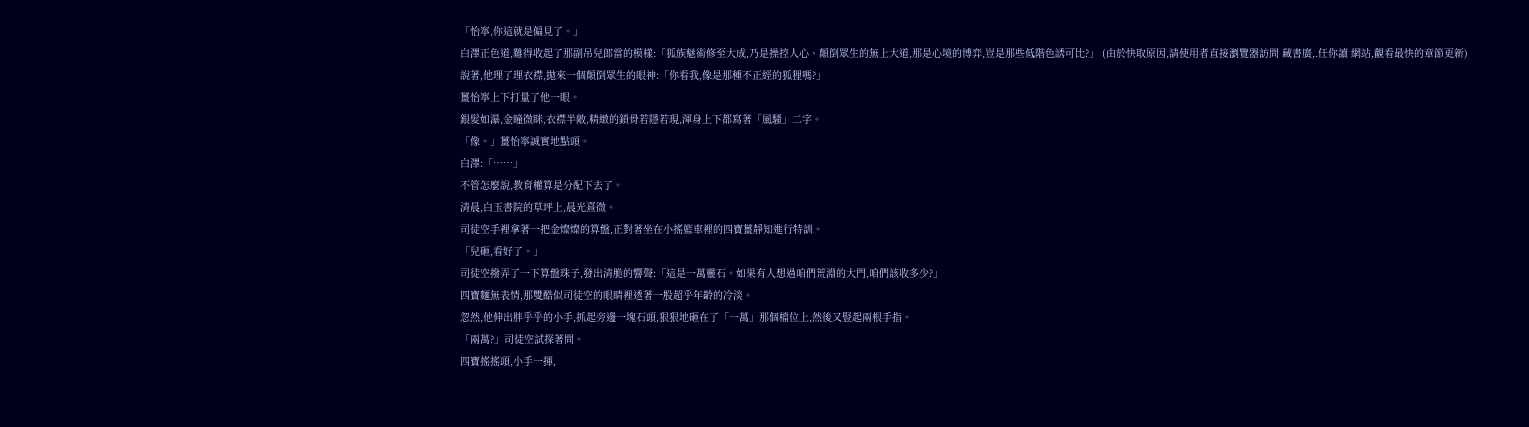「怡寧,你這就是偏見了。」
白澤正色道,難得收起了那副吊兒郎當的模樣:「狐族魅術修至大成,乃是操控人心、顛倒眾生的無上大道,那是心境的博弈,豈是那些低階色誘可比?」 (由於快取原因,請使用者直接瀏覽器訪問 藏書廣,.任你讀 網站,觀看最快的章節更新)
說著,他理了理衣襟,拋來一個顛倒眾生的眼神:「你看我,像是那種不正經的狐狸嗎?」
薑怡寧上下打量了他一眼。
銀髮如瀑,金瞳微眯,衣襟半敞,精緻的鎖骨若隱若現,渾身上下都寫著「風騷」二字。
「像。」薑怡寧誠實地點頭。
白澤:「……」
不管怎麼說,教育權算是分配下去了。
清晨,白玉書院的草坪上,晨光熹微。
司徒空手裡拿著一把金燦燦的算盤,正對著坐在小搖籃車裡的四寶薑靜知進行特訓。
「兒砸,看好了。」
司徒空撥弄了一下算盤珠子,發出清脆的響聲:「這是一萬靈石。如果有人想過咱們荒淵的大門,咱們該收多少?」
四寶麵無表情,那雙酷似司徒空的眼睛裡透著一股超乎年齡的冷淡。
忽然,他伸出胖乎乎的小手,抓起旁邊一塊石頭,狠狠地砸在了「一萬」那個檔位上,然後又豎起兩根手指。
「兩萬?」司徒空試探著問。
四寶搖搖頭,小手一揮,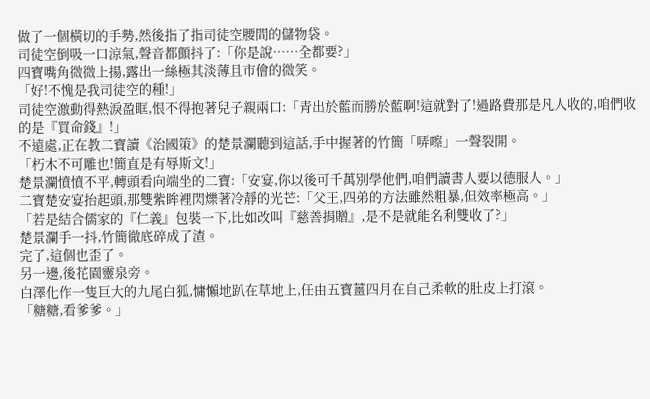做了一個橫切的手勢,然後指了指司徒空腰間的儲物袋。
司徒空倒吸一口涼氣,聲音都顫抖了:「你是說……全都要?」
四寶嘴角微微上揚,露出一絲極其淡薄且市儈的微笑。
「好!不愧是我司徒空的種!」
司徒空激動得熱淚盈眶,恨不得抱著兒子親兩口:「青出於藍而勝於藍啊!這就對了!過路費那是凡人收的,咱們收的是『買命錢』!」
不遠處,正在教二寶讀《治國策》的楚景瀾聽到這話,手中握著的竹簡「哢嚓」一聲裂開。
「朽木不可雕也!簡直是有辱斯文!」
楚景瀾憤憤不平,轉頭看向端坐的二寶:「安宴,你以後可千萬別學他們,咱們讀書人要以德服人。」
二寶楚安宴抬起頭,那雙紫眸裡閃爍著冷靜的光芒:「父王,四弟的方法雖然粗暴,但效率極高。」
「若是結合儒家的『仁義』包裝一下,比如改叫『慈善捐贈』,是不是就能名利雙收了?」
楚景瀾手一抖,竹簡徹底碎成了渣。
完了,這個也歪了。
另一邊,後花園靈泉旁。
白澤化作一隻巨大的九尾白狐,慵懶地趴在草地上,任由五寶薑四月在自己柔軟的肚皮上打滾。
「糖糖,看爹爹。」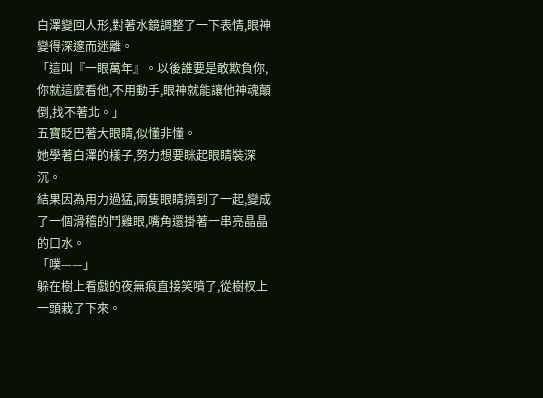白澤變回人形,對著水鏡調整了一下表情,眼神變得深邃而迷離。
「這叫『一眼萬年』。以後誰要是敢欺負你,你就這麼看他,不用動手,眼神就能讓他神魂顛倒,找不著北。」
五寶眨巴著大眼睛,似懂非懂。
她學著白澤的樣子,努力想要眯起眼睛裝深沉。
結果因為用力過猛,兩隻眼睛擠到了一起,變成了一個滑稽的鬥雞眼,嘴角還掛著一串亮晶晶的口水。
「噗——」
躲在樹上看戲的夜無痕直接笑噴了,從樹杈上一頭栽了下來。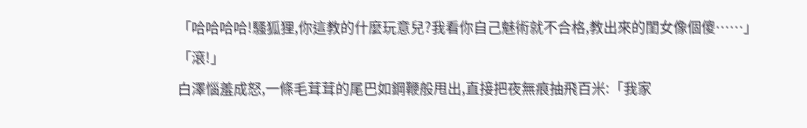「哈哈哈哈!騷狐狸,你這教的什麼玩意兒?我看你自己魅術就不合格,教出來的閨女像個傻……」
「滾!」
白澤惱羞成怒,一條毛茸茸的尾巴如鋼鞭般甩出,直接把夜無痕抽飛百米:「我家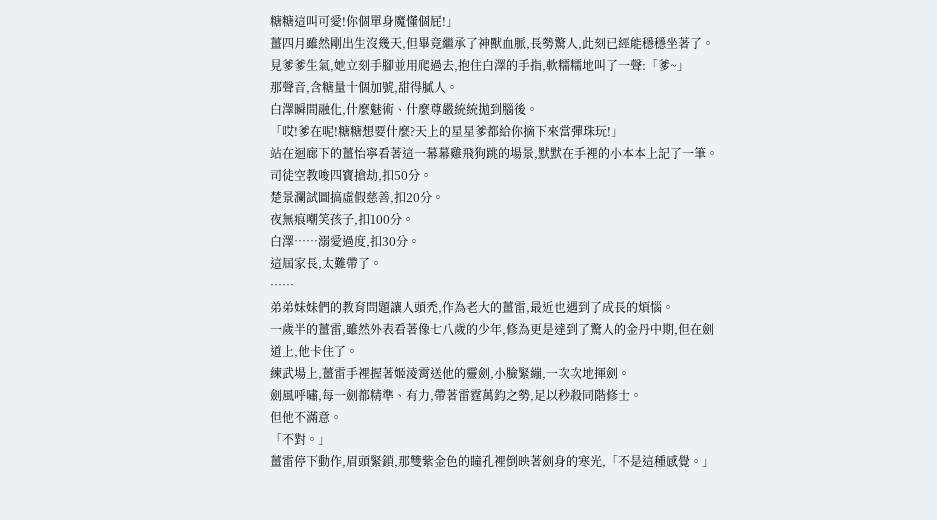糖糖這叫可愛!你個單身魔懂個屁!」
薑四月雖然剛出生沒幾天,但畢竟繼承了神獸血脈,長勢驚人,此刻已經能穩穩坐著了。
見爹爹生氣,她立刻手腳並用爬過去,抱住白澤的手指,軟糯糯地叫了一聲:「爹~」
那聲音,含糖量十個加號,甜得膩人。
白澤瞬間融化,什麼魅術、什麼尊嚴統統拋到腦後。
「哎!爹在呢!糖糖想要什麼?天上的星星爹都給你摘下來當彈珠玩!」
站在迴廊下的薑怡寧看著這一幕幕雞飛狗跳的場景,默默在手裡的小本本上記了一筆。
司徒空教唆四寶搶劫,扣50分。
楚景瀾試圖搞虛假慈善,扣20分。
夜無痕嘲笑孩子,扣100分。
白澤……溺愛過度,扣30分。
這屆家長,太難帶了。
……
弟弟妹妹們的教育問題讓人頭禿,作為老大的薑雷,最近也遇到了成長的煩惱。
一歲半的薑雷,雖然外表看著像七八歲的少年,修為更是達到了驚人的金丹中期,但在劍道上,他卡住了。
練武場上,薑雷手裡握著姬淩霄送他的靈劍,小臉緊繃,一次次地揮劍。
劍風呼嘯,每一劍都精準、有力,帶著雷霆萬鈞之勢,足以秒殺同階修士。
但他不滿意。
「不對。」
薑雷停下動作,眉頭緊鎖,那雙紫金色的瞳孔裡倒映著劍身的寒光,「不是這種感覺。」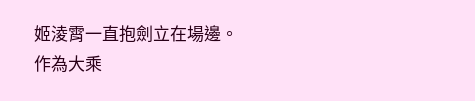姬淩霄一直抱劍立在場邊。
作為大乘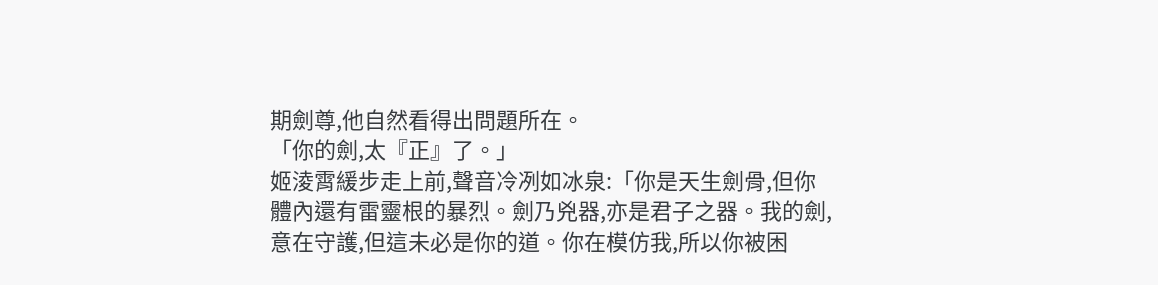期劍尊,他自然看得出問題所在。
「你的劍,太『正』了。」
姬淩霄緩步走上前,聲音冷冽如冰泉:「你是天生劍骨,但你體內還有雷靈根的暴烈。劍乃兇器,亦是君子之器。我的劍,意在守護,但這未必是你的道。你在模仿我,所以你被困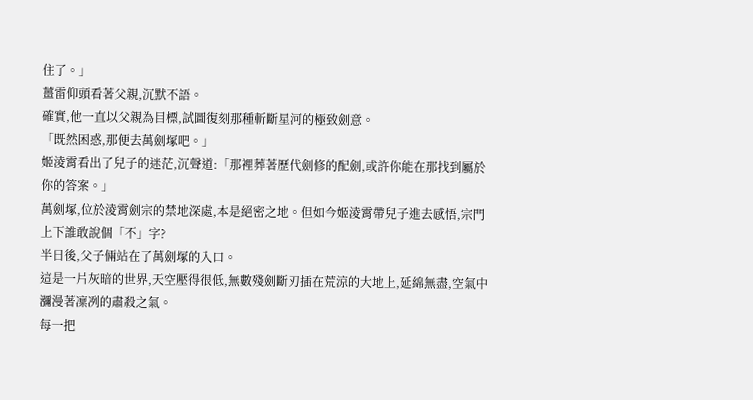住了。」
薑雷仰頭看著父親,沉默不語。
確實,他一直以父親為目標,試圖復刻那種斬斷星河的極致劍意。
「既然困惑,那便去萬劍塚吧。」
姬淩霄看出了兒子的迷茫,沉聲道:「那裡葬著歷代劍修的配劍,或許你能在那找到屬於你的答案。」
萬劍塚,位於淩霄劍宗的禁地深處,本是絕密之地。但如今姬淩霄帶兒子進去感悟,宗門上下誰敢說個「不」字?
半日後,父子倆站在了萬劍塚的入口。
這是一片灰暗的世界,天空壓得很低,無數殘劍斷刃插在荒涼的大地上,延綿無盡,空氣中瀰漫著凜冽的肅殺之氣。
每一把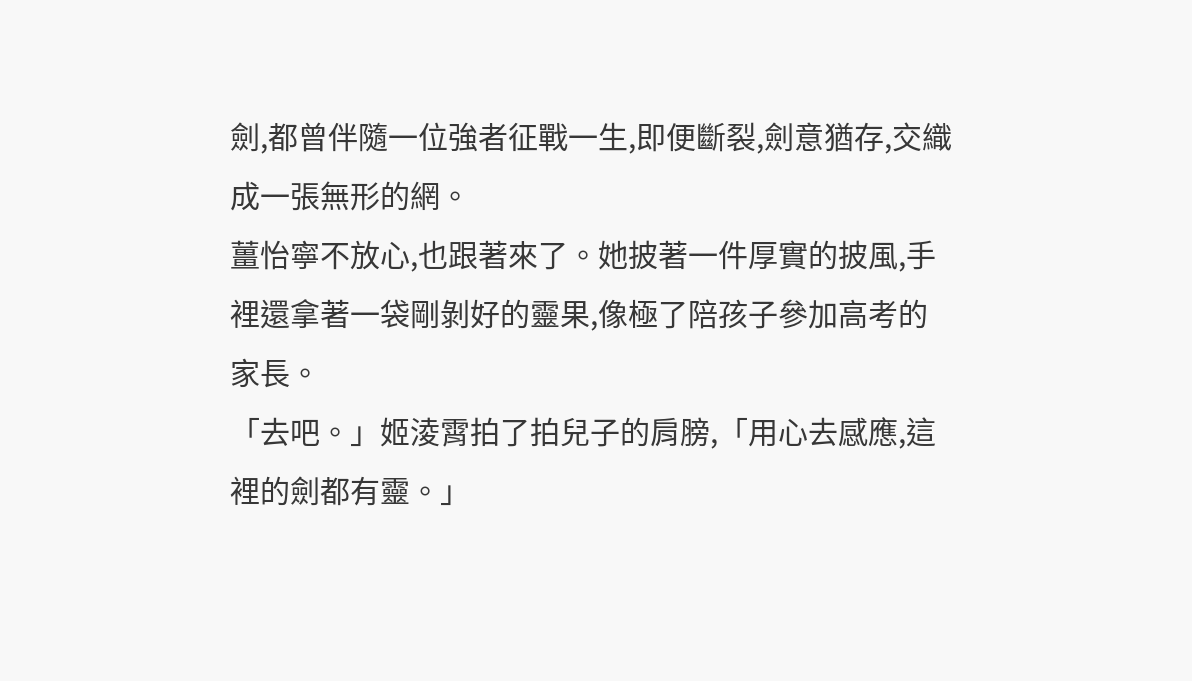劍,都曾伴隨一位強者征戰一生,即便斷裂,劍意猶存,交織成一張無形的網。
薑怡寧不放心,也跟著來了。她披著一件厚實的披風,手裡還拿著一袋剛剝好的靈果,像極了陪孩子參加高考的家長。
「去吧。」姬淩霄拍了拍兒子的肩膀,「用心去感應,這裡的劍都有靈。」